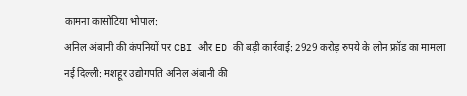कामना कासोटिया भोपाल:
अनिल अंबानी की कंपनियों पर CBI और ED की बड़ी कार्रवाई: 2929 करोड़ रुपये के लोन फ्रॉड का मामला
नई दिल्ली: मशहूर उद्योगपति अनिल अंबानी की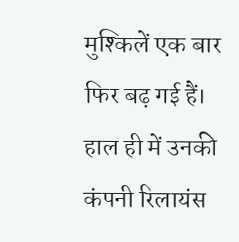मुश्किलें एक बार फिर बढ़ गई हैं। हाल ही में उनकी कंपनी रिलायंस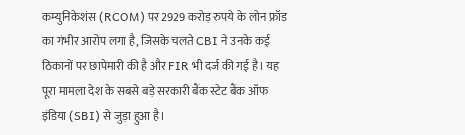कम्युनिकेशंस (RCOM) पर 2929 करोड़ रुपये के लोन फ्रॉड का गंभीर आरोप लगा है, जिसके चलते CBI ने उनके कई ठिकानों पर छापेमारी की है और FIR भी दर्ज की गई है। यह पूरा मामला देश के सबसे बड़े सरकारी बैंक स्टेट बैंक ऑफ इंडिया (SBI) से जुड़ा हुआ है।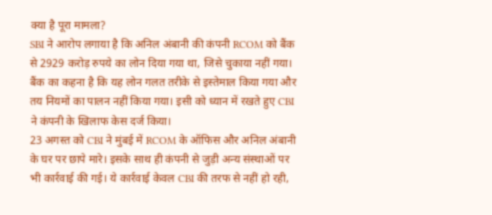क्या है पूरा मामला?
SBI ने आरोप लगाया है कि अनिल अंबानी की कंपनी RCOM को बैंक से 2929 करोड़ रुपये का लोन दिया गया था, जिसे चुकाया नहीं गया। बैंक का कहना है कि यह लोन गलत तरीके से इस्तेमाल किया गया और तय नियमों का पालन नहीं किया गया। इसी को ध्यान में रखते हुए CBI ने कंपनी के खिलाफ केस दर्ज किया।
23 अगस्त को CBI ने मुंबई में RCOM के ऑफिस और अनिल अंबानी के घर पर छापे मारे। इसके साथ ही कंपनी से जुड़ी अन्य संस्थाओं पर भी कार्रवाई की गई। ये कार्रवाई केवल CBI की तरफ से नहीं हो रही,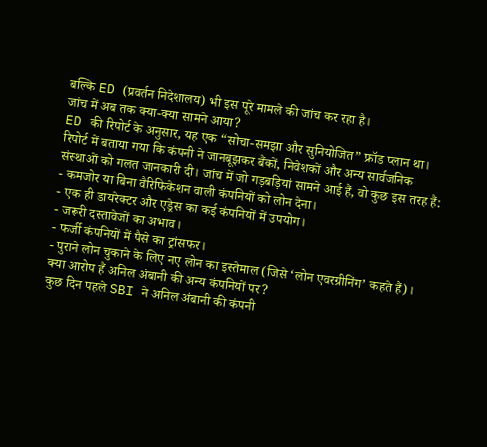बल्कि ED (प्रवर्तन निदेशालय) भी इस पूरे मामले की जांच कर रहा है।
जांच में अब तक क्या-क्या सामने आया?
ED की रिपोर्ट के अनुसार, यह एक “सोचा-समझा और सुनियोजित” फ्रॉड प्लान था। रिपोर्ट में बताया गया कि कंपनी ने जानबूझकर बैंकों, निवेशकों और अन्य सार्वजनिक संस्थाओं को गलत जानकारी दी। जांच में जो गड़बड़ियां सामने आई हैं, वो कुछ इस तरह हैं:
- कमजोर या बिना वैरिफिकेशन वाली कंपनियों को लोन देना।
- एक ही डायरेक्टर और एड्रेस का कई कंपनियों में उपयोग।
- जरूरी दस्तावेजों का अभाव।
- फर्जी कंपनियों में पैसे का ट्रांसफर।
- पुराने लोन चुकाने के लिए नए लोन का इस्तेमाल (जिसे ‘लोन एवरग्रीनिंग’ कहते हैं)।
क्या आरोप हैं अनिल अंबानी की अन्य कंपनियों पर?
कुछ दिन पहले SBI ने अनिल अंबानी की कंपनी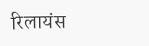रिलायंस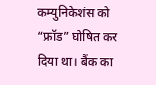कम्युनिकेशंस को “फ्रॉड” घोषित कर दिया था। बैंक का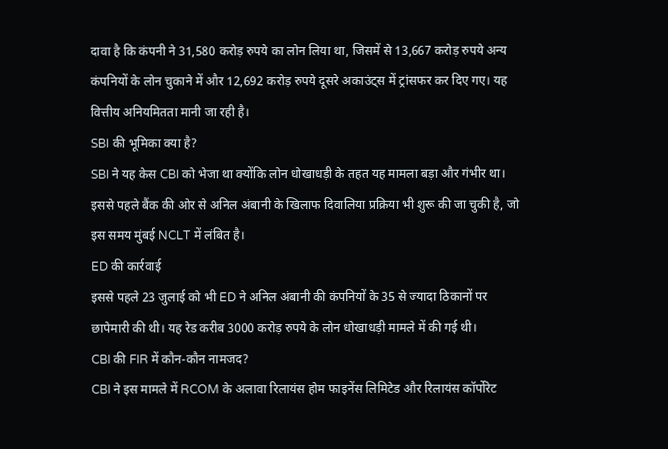दावा है कि कंपनी ने 31,580 करोड़ रुपये का लोन लिया था, जिसमें से 13,667 करोड़ रुपये अन्य कंपनियों के लोन चुकाने में और 12,692 करोड़ रुपये दूसरे अकाउंट्स में ट्रांसफर कर दिए गए। यह वित्तीय अनियमितता मानी जा रही है।
SBI की भूमिका क्या है?
SBI ने यह केस CBI को भेजा था क्योंकि लोन धोखाधड़ी के तहत यह मामला बड़ा और गंभीर था। इससे पहले बैंक की ओर से अनिल अंबानी के खिलाफ दिवालिया प्रक्रिया भी शुरू की जा चुकी है, जो इस समय मुंबई NCLT में लंबित है।
ED की कार्रवाई
इससे पहले 23 जुलाई को भी ED ने अनिल अंबानी की कंपनियों के 35 से ज्यादा ठिकानों पर छापेमारी की थी। यह रेड करीब 3000 करोड़ रुपये के लोन धोखाधड़ी मामले में की गई थी।
CBI की FIR में कौन-कौन नामजद?
CBI ने इस मामले में RCOM के अलावा रिलायंस होम फाइनेंस लिमिटेड और रिलायंस कॉर्पोरेट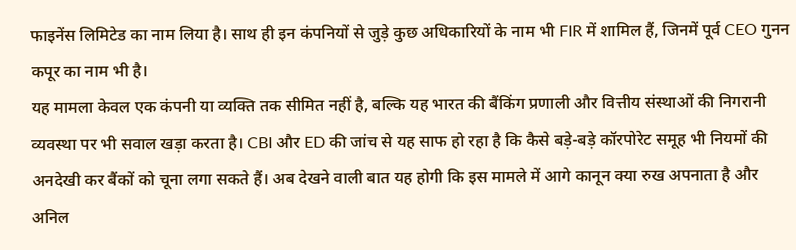फाइनेंस लिमिटेड का नाम लिया है। साथ ही इन कंपनियों से जुड़े कुछ अधिकारियों के नाम भी FIR में शामिल हैं, जिनमें पूर्व CEO गुनन कपूर का नाम भी है।
यह मामला केवल एक कंपनी या व्यक्ति तक सीमित नहीं है, बल्कि यह भारत की बैंकिंग प्रणाली और वित्तीय संस्थाओं की निगरानी व्यवस्था पर भी सवाल खड़ा करता है। CBI और ED की जांच से यह साफ हो रहा है कि कैसे बड़े-बड़े कॉरपोरेट समूह भी नियमों की अनदेखी कर बैंकों को चूना लगा सकते हैं। अब देखने वाली बात यह होगी कि इस मामले में आगे कानून क्या रुख अपनाता है और अनिल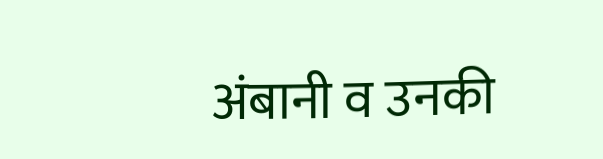अंबानी व उनकी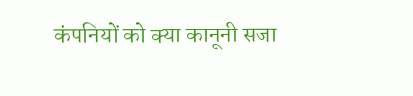कंपनियों को क्या कानूनी सजा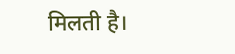मिलती है।